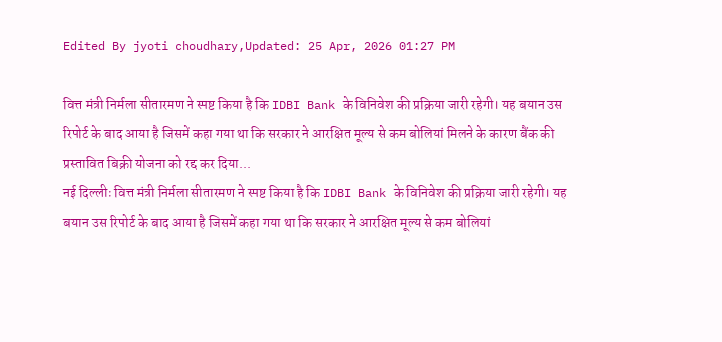Edited By jyoti choudhary,Updated: 25 Apr, 2026 01:27 PM

वित्त मंत्री निर्मला सीतारमण ने स्पष्ट किया है कि IDBI Bank के विनिवेश की प्रक्रिया जारी रहेगी। यह बयान उस रिपोर्ट के बाद आया है जिसमें कहा गया था कि सरकार ने आरक्षित मूल्य से कम बोलियां मिलने के कारण बैंक की प्रस्तावित बिक्री योजना को रद्द कर दिया...
नई दिल्लीः वित्त मंत्री निर्मला सीतारमण ने स्पष्ट किया है कि IDBI Bank के विनिवेश की प्रक्रिया जारी रहेगी। यह बयान उस रिपोर्ट के बाद आया है जिसमें कहा गया था कि सरकार ने आरक्षित मूल्य से कम बोलियां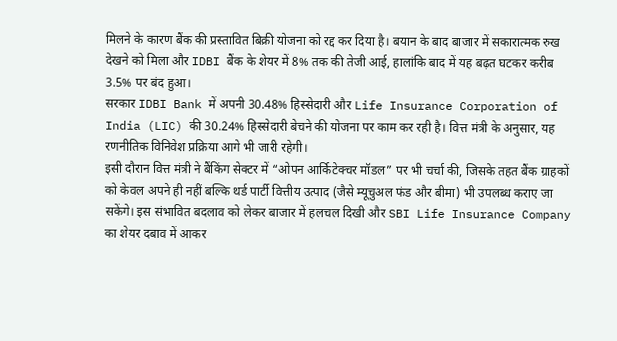मिलने के कारण बैंक की प्रस्तावित बिक्री योजना को रद्द कर दिया है। बयान के बाद बाजार में सकारात्मक रुख देखने को मिला और IDBI बैंक के शेयर में 8% तक की तेजी आई, हालांकि बाद में यह बढ़त घटकर करीब 3.5% पर बंद हुआ।
सरकार IDBI Bank में अपनी 30.48% हिस्सेदारी और Life Insurance Corporation of India (LIC) की 30.24% हिस्सेदारी बेचने की योजना पर काम कर रही है। वित्त मंत्री के अनुसार, यह रणनीतिक विनिवेश प्रक्रिया आगे भी जारी रहेगी।
इसी दौरान वित्त मंत्री ने बैंकिंग सेक्टर में “ओपन आर्किटेक्चर मॉडल” पर भी चर्चा की, जिसके तहत बैंक ग्राहकों को केवल अपने ही नहीं बल्कि थर्ड पार्टी वित्तीय उत्पाद (जैसे म्यूचुअल फंड और बीमा) भी उपलब्ध कराए जा सकेंगे। इस संभावित बदलाव को लेकर बाजार में हलचल दिखी और SBI Life Insurance Company का शेयर दबाव में आकर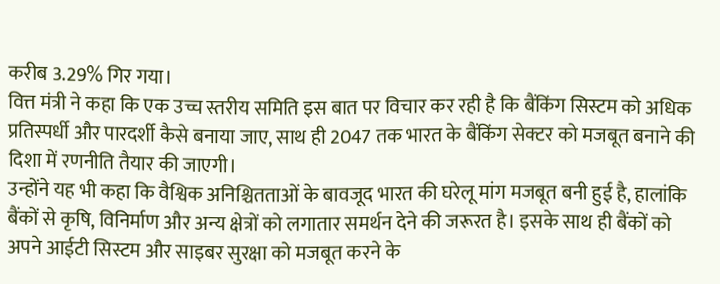करीब 3.29% गिर गया।
वित्त मंत्री ने कहा कि एक उच्च स्तरीय समिति इस बात पर विचार कर रही है कि बैंकिंग सिस्टम को अधिक प्रतिस्पर्धी और पारदर्शी कैसे बनाया जाए, साथ ही 2047 तक भारत के बैंकिंग सेक्टर को मजबूत बनाने की दिशा में रणनीति तैयार की जाएगी।
उन्होंने यह भी कहा कि वैश्विक अनिश्चितताओं के बावजूद भारत की घरेलू मांग मजबूत बनी हुई है, हालांकि बैंकों से कृषि, विनिर्माण और अन्य क्षेत्रों को लगातार समर्थन देने की जरूरत है। इसके साथ ही बैंकों को अपने आईटी सिस्टम और साइबर सुरक्षा को मजबूत करने के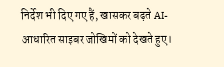निर्देश भी दिए गए हैं, खासकर बढ़ते AI-आधारित साइबर जोखिमों को देखते हुए।